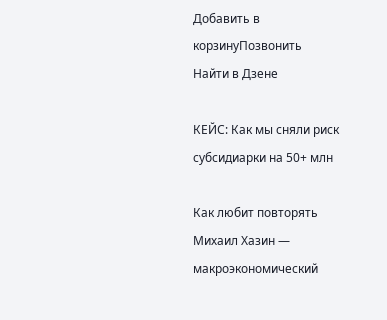Добавить в корзинуПозвонить
Найти в Дзене

КЕЙС: Как мы сняли риск субсидиарки на 50+ млн

Как любит повторять Михаил Хазин — макроэкономический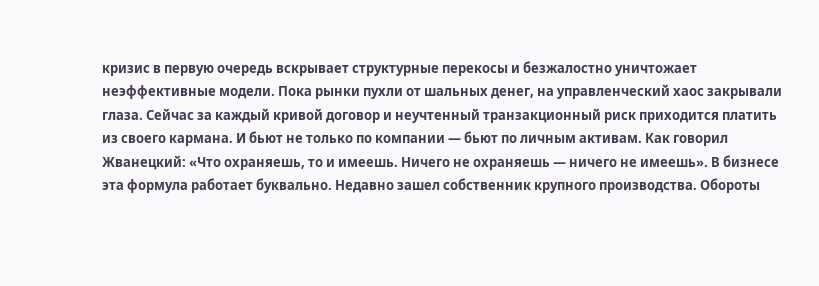кризис в первую очередь вскрывает структурные перекосы и безжалостно уничтожает неэффективные модели. Пока рынки пухли от шальных денег, на управленческий хаос закрывали глаза. Сейчас за каждый кривой договор и неучтенный транзакционный риск приходится платить из своего кармана. И бьют не только по компании — бьют по личным активам. Как говорил Жванецкий: «Что охраняешь, то и имеешь. Ничего не охраняешь — ничего не имеешь». В бизнесе эта формула работает буквально. Недавно зашел собственник крупного производства. Обороты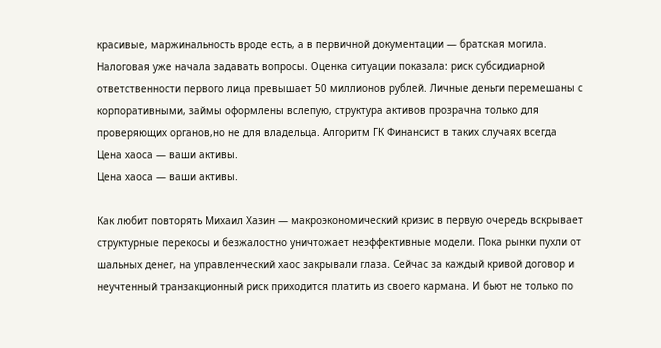красивые, маржинальность вроде есть, а в первичной документации — братская могила. Налоговая уже начала задавать вопросы. Оценка ситуации показала: риск субсидиарной ответственности первого лица превышает 50 миллионов рублей. Личные деньги перемешаны с корпоративными, займы оформлены вслепую, структура активов прозрачна только для проверяющих органов,но не для владельца. Алгоритм ГК Финансист в таких случаях всегда
Цена хаоса — ваши активы.
Цена хаоса — ваши активы.

Как любит повторять Михаил Хазин — макроэкономический кризис в первую очередь вскрывает структурные перекосы и безжалостно уничтожает неэффективные модели. Пока рынки пухли от шальных денег, на управленческий хаос закрывали глаза. Сейчас за каждый кривой договор и неучтенный транзакционный риск приходится платить из своего кармана. И бьют не только по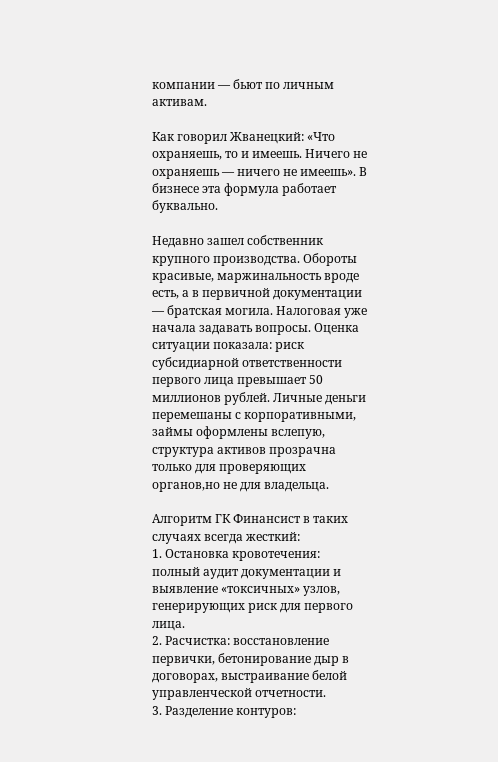компании — бьют по личным активам.

Как говорил Жванецкий: «Что охраняешь, то и имеешь. Ничего не охраняешь — ничего не имеешь». В бизнесе эта формула работает буквально.

Недавно зашел собственник крупного производства. Обороты красивые, маржинальность вроде есть, а в первичной документации — братская могила. Налоговая уже начала задавать вопросы. Оценка ситуации показала: риск субсидиарной ответственности первого лица превышает 50 миллионов рублей. Личные деньги перемешаны с корпоративными, займы оформлены вслепую, структура активов прозрачна только для проверяющих органов,но не для владельца.

Алгоритм ГК Финансист в таких случаях всегда жесткий:
1. Остановка кровотечения: полный аудит документации и выявление «токсичных» узлов, генерирующих риск для первого лица.
2. Расчистка: восстановление первички, бетонирование дыр в договорах, выстраивание белой управленческой отчетности.
3. Разделение контуров: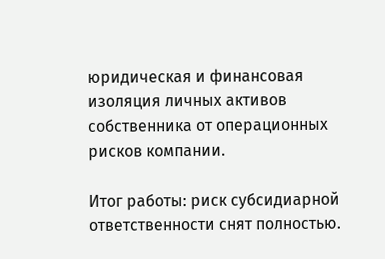юридическая и финансовая изоляция личных активов собственника от операционных рисков компании.

Итог работы: риск субсидиарной ответственности снят полностью.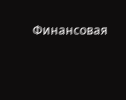Финансовая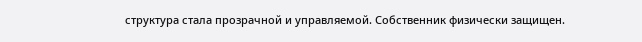структура стала прозрачной и управляемой. Собственник физически защищен.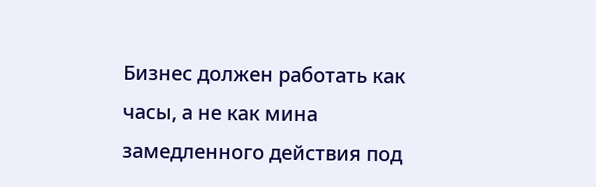Бизнес должен работать как часы, а не как мина замедленного действия под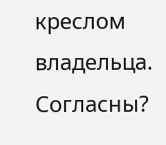креслом владельца. Согласны?